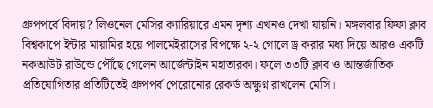গ্রুপপর্বে বিদায়? লিওনেল মেসির ক্যারিয়ারে এমন দৃশ্য এখনও দেখা যায়নি। মঙ্গলবার ফিফা ক্লাব বিশ্বকাপে ইন্টার মায়ামির হয়ে পালমেইরাসের বিপক্ষে ২-২ গোলে ড্র করার মধ্য দিয়ে আরও একটি নকআউট রাউন্ডে পৌঁছে গেলেন আর্জেন্টাইন মহাতারকা। ফলে ৩৩টি ক্লাব ও আন্তর্জাতিক প্রতিযোগিতার প্রতিটিতেই গ্রুপপর্ব পেরোনোর রেকর্ড অক্ষুণ্ন রাখলেন মেসি।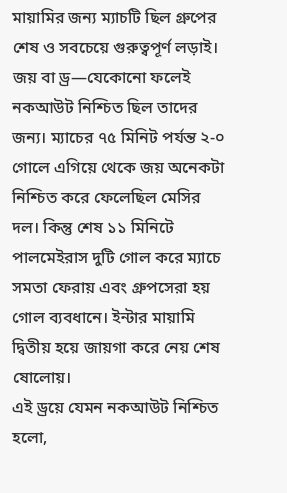মায়ামির জন্য ম্যাচটি ছিল গ্রুপের শেষ ও সবচেয়ে গুরুত্বপূর্ণ লড়াই। জয় বা ড্র—যেকোনো ফলেই নকআউট নিশ্চিত ছিল তাদের জন্য। ম্যাচের ৭৫ মিনিট পর্যন্ত ২-০ গোলে এগিয়ে থেকে জয় অনেকটা নিশ্চিত করে ফেলেছিল মেসির দল। কিন্তু শেষ ১১ মিনিটে পালমেইরাস দুটি গোল করে ম্যাচে সমতা ফেরায় এবং গ্রুপসেরা হয় গোল ব্যবধানে। ইন্টার মায়ামি দ্বিতীয় হয়ে জায়গা করে নেয় শেষ ষোলোয়।
এই ড্রয়ে যেমন নকআউট নিশ্চিত হলো,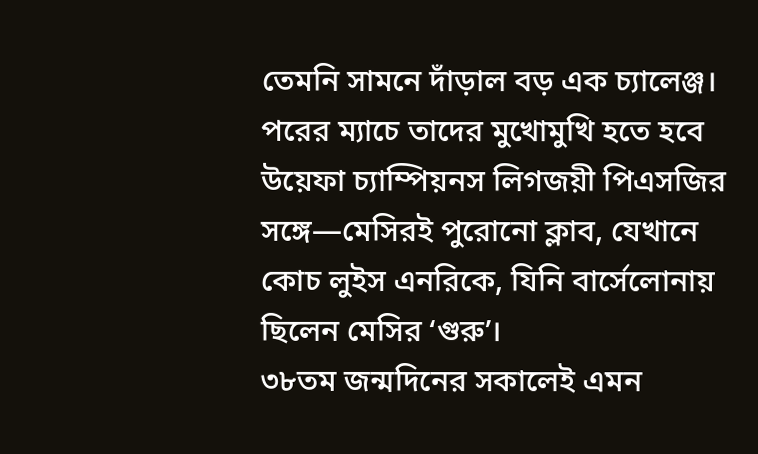তেমনি সামনে দাঁড়াল বড় এক চ্যালেঞ্জ। পরের ম্যাচে তাদের মুখোমুখি হতে হবে উয়েফা চ্যাম্পিয়নস লিগজয়ী পিএসজির সঙ্গে—মেসিরই পুরোনো ক্লাব, যেখানে কোচ লুইস এনরিকে, যিনি বার্সেলোনায় ছিলেন মেসির ‘গুরু’।
৩৮তম জন্মদিনের সকালেই এমন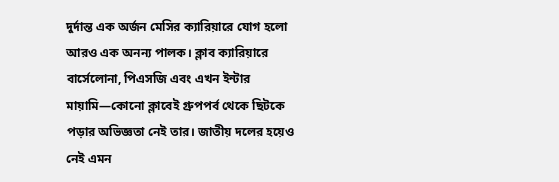দুর্দান্ত এক অর্জন মেসির ক্যারিয়ারে যোগ হলো আরও এক অনন্য পালক। ক্লাব ক্যারিয়ারে বার্সেলোনা, পিএসজি এবং এখন ইন্টার মায়ামি—কোনো ক্লাবেই গ্রুপপর্ব থেকে ছিটকে পড়ার অভিজ্ঞতা নেই তার। জাতীয় দলের হয়েও নেই এমন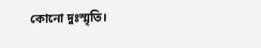কোনো দুঃস্মৃতি।